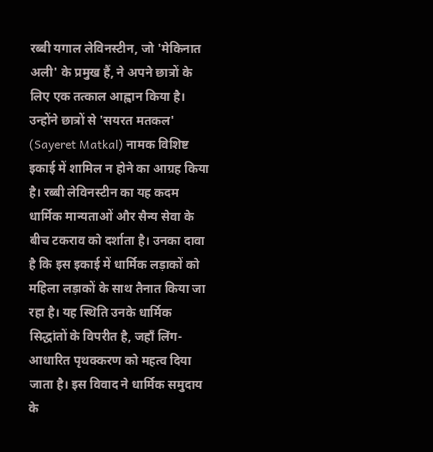रब्बी यगाल लेविनस्टीन, जो 'मेकिनात अली' के प्रमुख हैं, ने अपने छात्रों के लिए एक तत्काल आह्वान किया है। उन्होंने छात्रों से 'सयरत मतकल' (Sayeret Matkal) नामक विशिष्ट इकाई में शामिल न होने का आग्रह किया है। रब्बी लेविनस्टीन का यह कदम धार्मिक मान्यताओं और सैन्य सेवा के बीच टकराव को दर्शाता है। उनका दावा है कि इस इकाई में धार्मिक लड़ाकों को महिला लड़ाकों के साथ तैनात किया जा रहा है। यह स्थिति उनके धार्मिक सिद्धांतों के विपरीत है, जहाँ लिंग-आधारित पृथक्करण को महत्व दिया जाता है। इस विवाद ने धार्मिक समुदाय के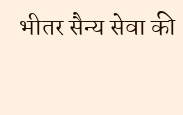भीतर सैन्य सेवा की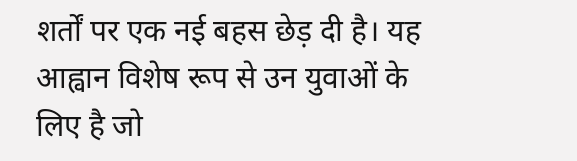शर्तों पर एक नई बहस छेड़ दी है। यह आह्वान विशेष रूप से उन युवाओं के लिए है जो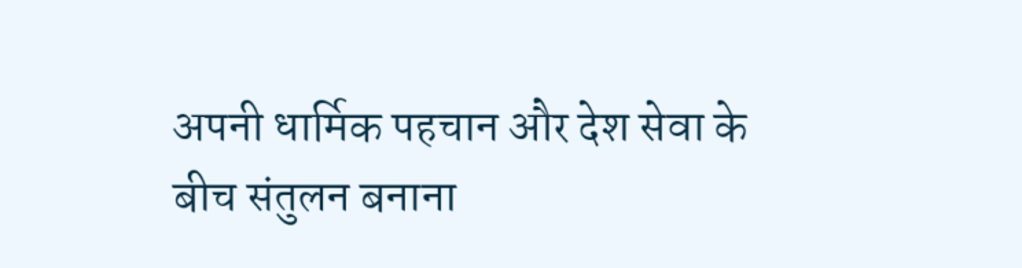अपनी धार्मिक पहचान और देश सेवा के बीच संतुलन बनाना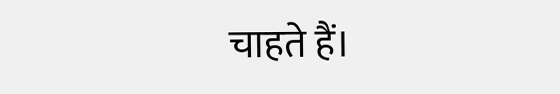चाहते हैं।